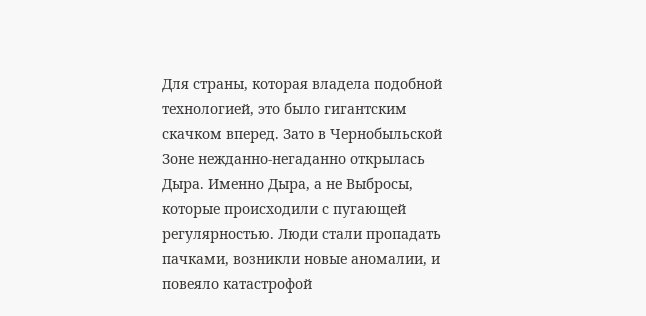Для страны, которая владела подобной технологией, это было гигантским скачком вперед. Зато в Чернобыльской Зоне нежданно-негаданно открылась Дыра. Именно Дыра, а не Выбросы, которые происходили с пугающей регулярностью. Люди стали пропадать пачками, возникли новые аномалии, и повеяло катастрофой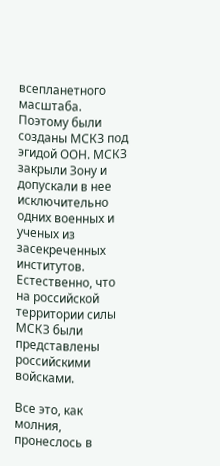всепланетного масштаба. Поэтому были созданы МСКЗ под эгидой ООН. МСКЗ закрыли Зону и допускали в нее исключительно одних военных и ученых из засекреченных институтов. Естественно, что на российской территории силы МСКЗ были представлены российскими войсками.

Все это, как молния, пронеслось в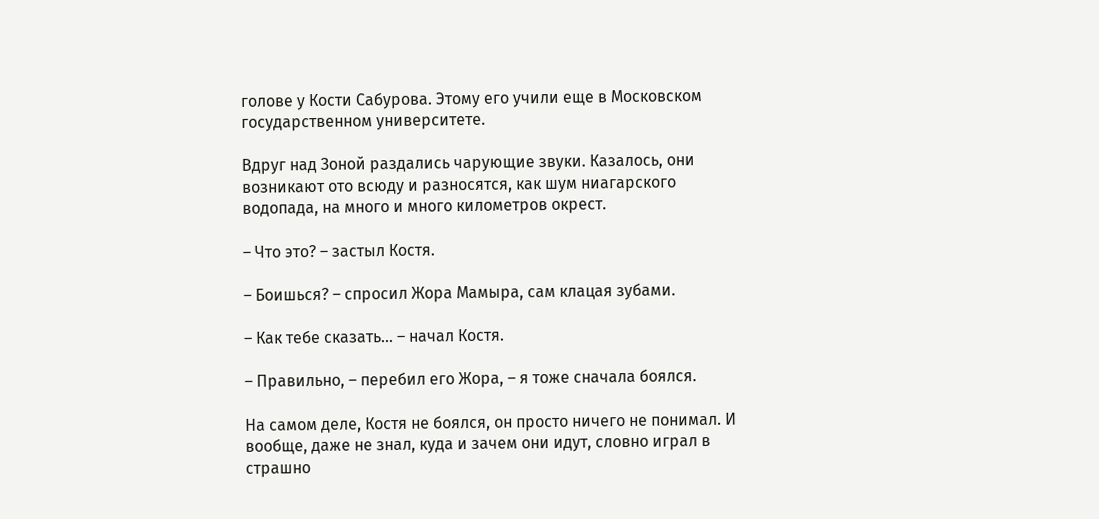голове у Кости Сабурова. Этому его учили еще в Московском государственном университете.

Вдруг над Зоной раздались чарующие звуки. Казалось, они возникают ото всюду и разносятся, как шум ниагарского водопада, на много и много километров окрест.

– Что это? – застыл Костя.

– Боишься? – спросил Жора Мамыра, сам клацая зубами.

– Как тебе сказать… – начал Костя.

– Правильно, – перебил его Жора, – я тоже сначала боялся.

На самом деле, Костя не боялся, он просто ничего не понимал. И вообще, даже не знал, куда и зачем они идут, словно играл в страшно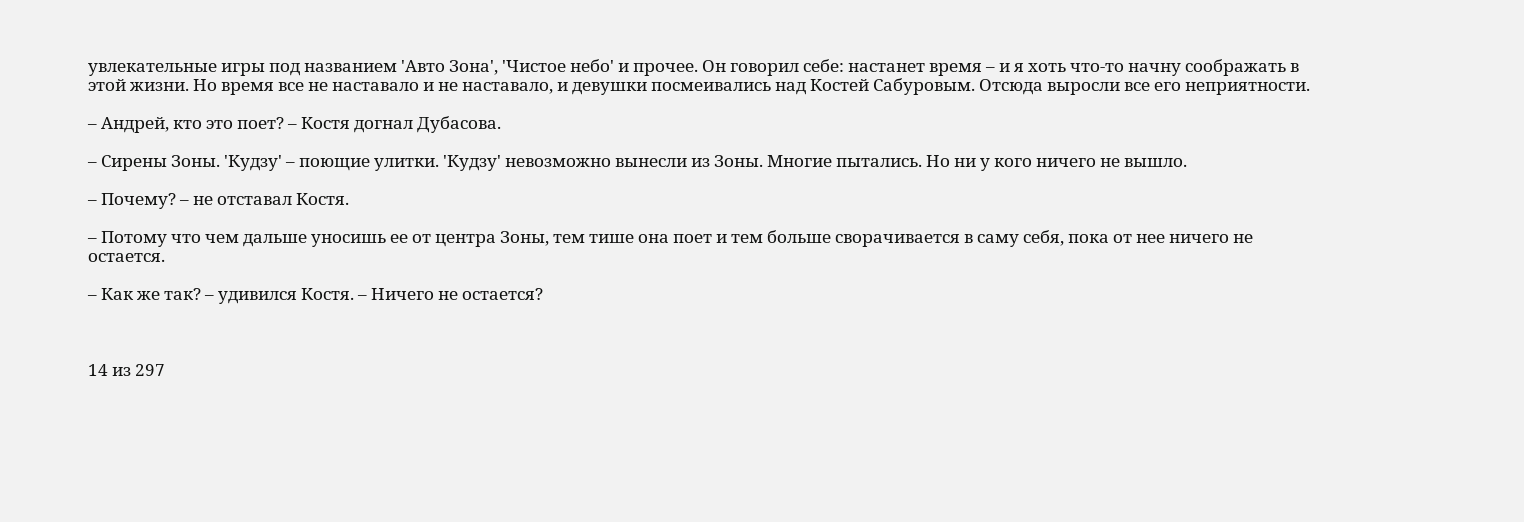увлекательные игры под названием 'Авто Зона', 'Чистое небо' и прочее. Он говорил себе: настанет время – и я хоть что-то начну соображать в этой жизни. Но время все не наставало и не наставало, и девушки посмеивались над Костей Сабуровым. Отсюда выросли все его неприятности.

– Андрей, кто это поет? – Костя догнал Дубасова.

– Сирены Зоны. 'Кудзу' – поющие улитки. 'Кудзу' невозможно вынесли из Зоны. Многие пытались. Но ни у кого ничего не вышло.

– Почему? – не отставал Костя.

– Потому что чем дальше уносишь ее от центра Зоны, тем тише она поет и тем больше сворачивается в саму себя, пока от нее ничего не остается.

– Как же так? – удивился Костя. – Ничего не остается?



14 из 297